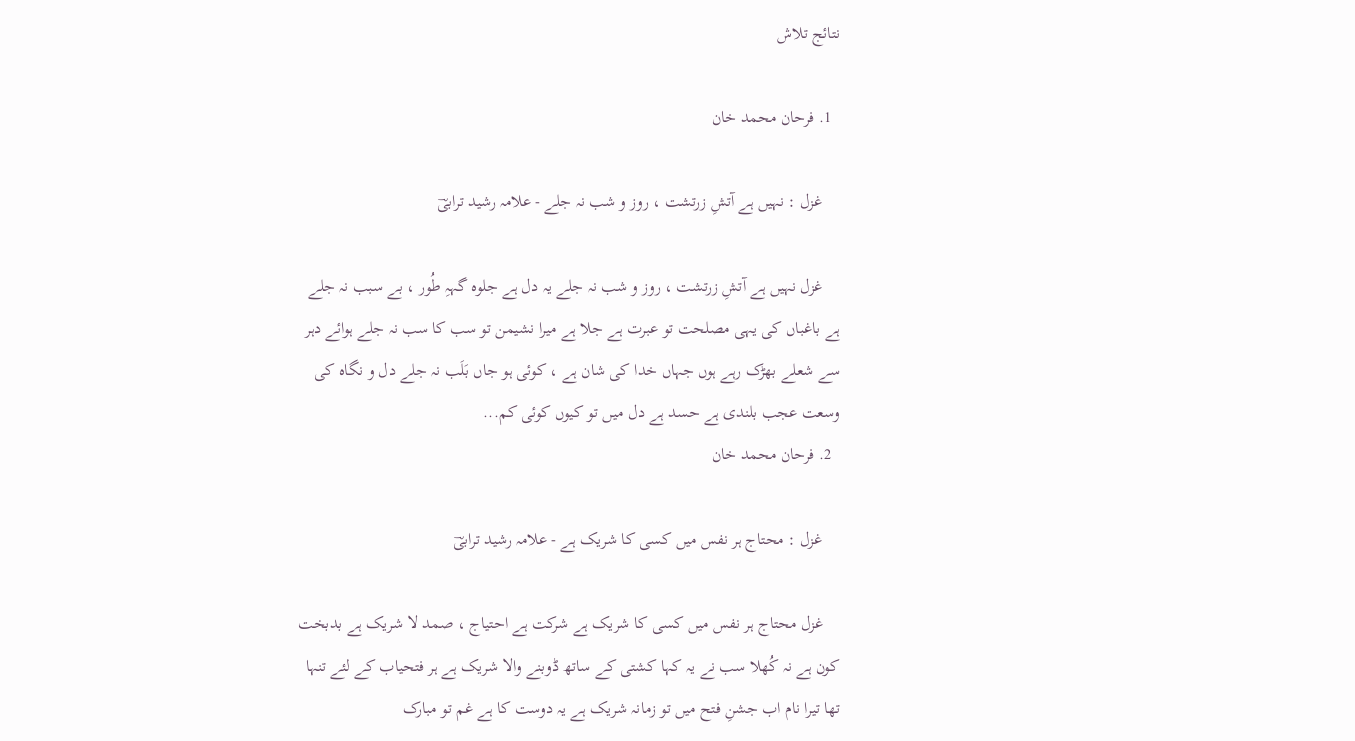نتائج تلاش

  1. فرحان محمد خان

    غزل : نہیں ہے آتشِ زرتشت ، روز و شب نہ جلے - علامہ رشید ترابیؔ

    غزل نہیں ہے آتشِ زرتشت ، روز و شب نہ جلے یہ دل ہے جلوہ گہہِ طُور ، بے سبب نہ جلے ہے باغباں کی یہی مصلحت تو عبرت ہے جلا ہے میرا نشیمن تو سب کا سب نہ جلے ہوائے دہر سے شعلے بھڑک رہے ہوں جہاں خدا کی شان ہے ، کوئی ہو جاں بَلَب نہ جلے دل و نگاہ کی وسعت عجب بلندی ہے حسد ہے دل میں تو کیوں کوئی کم...
  2. فرحان محمد خان

    غزل : محتاج ہر نفس میں کسی کا شریک ہے - علامہ رشید ترابیؔ

    غزل محتاج ہر نفس میں کسی کا شریک ہے شرکت ہے احتیاج ، صمد لا شریک ہے بدبخت کون ہے نہ کُھلا سب نے یہ کہا کشتی کے ساتھ ڈوبنے والا شریک ہے ہر فتحیاب کے لئے تنہا تھا تیرا نام اب جشنِ فتح میں تو زمانہ شریک ہے یہ دوست کا ہے غم تو مبارک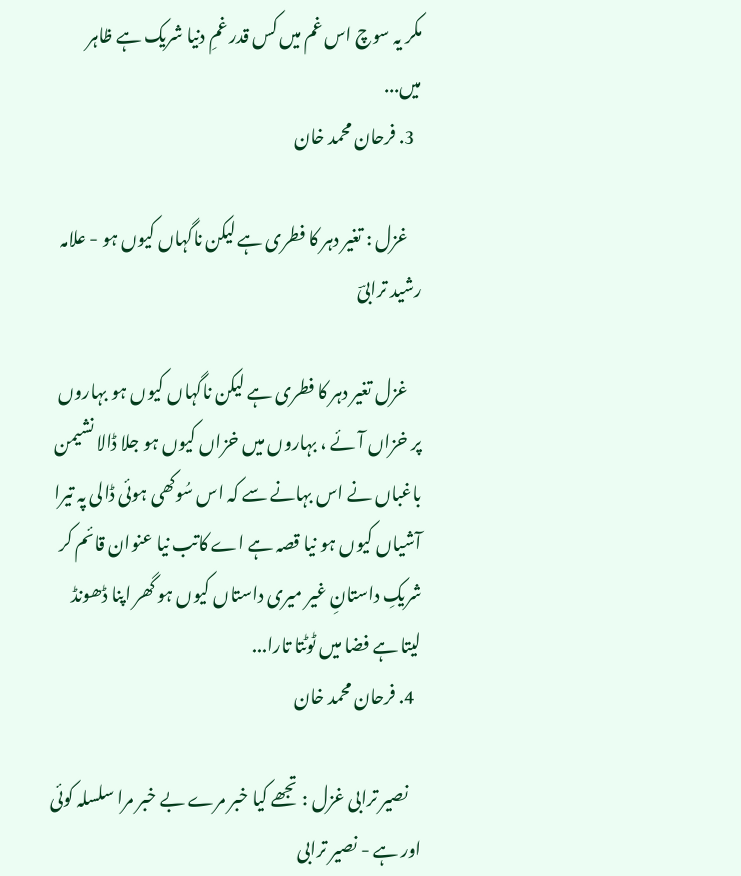مکر یہ سوچ اس غم میں کس قدر غمِ دنیا شریک ہے ظاہر میں...
  3. فرحان محمد خان

    غزل : تغیر دہر کا فطری ہے لیکن ناگہاں کیوں ہو - علامہ رشید ترابیؔ

    غزل تغیر دہر کا فطری ہے لیکن ناگہاں کیوں ہو بہاروں پر خزاں آئے ، بہاروں میں خزاں کیوں ہو جلا ڈالا نشیمن باغباں نے اس بہانے سے کہ اس سُوکھی ہوئی ڈالی پہ تیرا آشیاں کیوں ہو نیا قصہ ہے اے کاتب نیا عنوان قائم کر شریکِ داستانِ غیر میری داستاں کیوں ہو گھر اپنا ڈھونڈ لیتا ہے فضا میں ٹوٹتا تارا...
  4. فرحان محمد خان

    نصیر ترابی غزل : تجھے کیا خبر مرے بے خبر مرا سلسلہ کوئی اور ہے - نصیر ترابی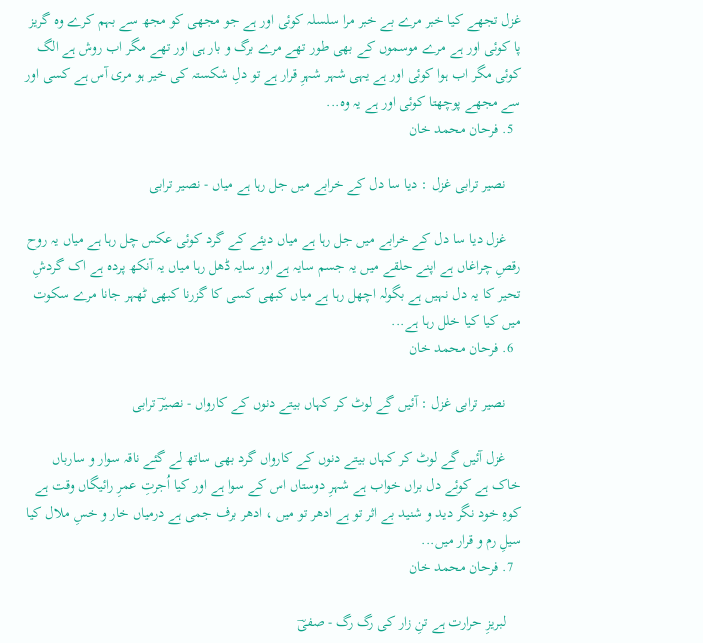غزل تجھے کیا خبر مرے بے خبر مرا سلسلہ کوئی اور ہے جو مجھی کو مجھ سے بہم کرے وہ گریز پا کوئی اور ہے مرے موسموں کے بھی طور تھے مرے برگ و بار ہی اور تھے مگر اب روش ہے الگ کوئی مگر اب ہوا کوئی اور ہے یہی شہر شہرِ قرار ہے تو دلِ شکستہ کی خیر ہو مری آس ہے کسی اور سے مجھے پوچھتا کوئی اور ہے یہ وہ...
  5. فرحان محمد خان

    نصیر ترابی غزل : دیا سا دل کے خرابے میں جل رہا ہے میاں - نصیر ترابی

    غزل دیا سا دل کے خرابے میں جل رہا ہے میاں دیئے کے گرد کوئی عکس چل رہا ہے میاں یہ روح رقصِ چراغاں ہے اپنے حلقے میں یہ جسم سایہ ہے اور سایہ ڈھل رہا میاں یہ آنکھ پردہ ہے اک گردشِ تحیر کا یہ دل نہیں ہے بگولہ اچھل رہا ہے میاں کبھی کسی کا گزرنا کبھی ٹھہر جانا مرے سکوت میں کیا کیا خلل رہا ہے...
  6. فرحان محمد خان

    نصیر ترابی غزل : آئیں گے لوٹ کر کہاں بیتے دنوں کے کارواں - نصیرؔ ترابی

    غزل آئیں گے لوٹ کر کہاں بیتے دنوں کے کارواں گرد بھی ساتھ لے گئے ناقہ سوار و سارباں خاک ہے کوئے دل براں خواب ہے شہرِ دوستاں اس کے سوا ہے اور کیا اُجرتِ عمرِ رائیگاں وقت ہے کوہِ خود نگر دید و شنید بے اثر تو ہے ادھر تو میں ، ادھر برف جمی ہے درمیاں خار و خسِ ملال کیا سیلِ رم و قرار میں...
  7. فرحان محمد خان

    لبریزِ حرارت ہے تنِ زار کی رگ رگ - صفیؔ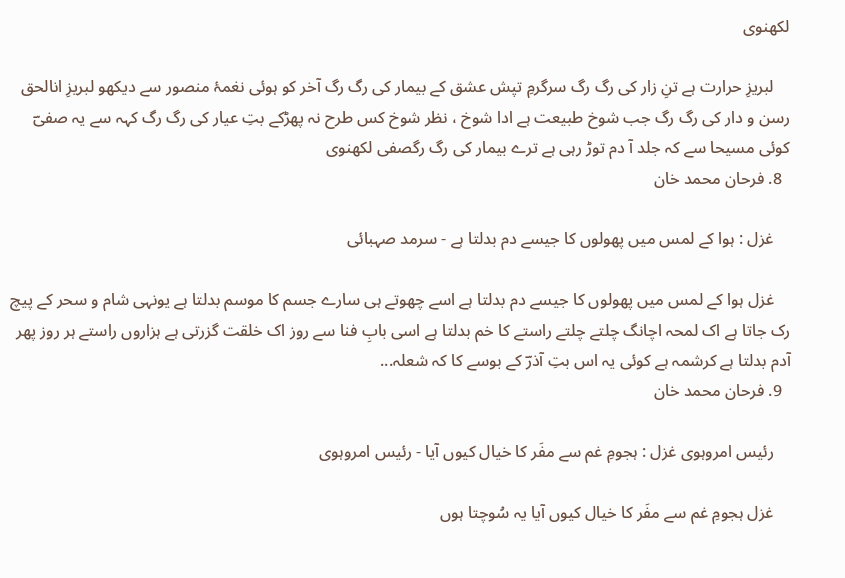لکھنوی

    لبریزِ حرارت ہے تنِ زار کی رگ رگ سرگرمِ تپش عشق کے بیمار کی رگ رگ آخر کو ہوئی نغمۂ منصور سے دیکھو لبریزِ انالحق رسن و دار کی رگ رگ جب شوخ طبیعت ہے ادا شوخ ، نظر شوخ کس طرح نہ پھڑکے بتِ عیار کی رگ رگ کہہ سے یہ صفیؔ کوئی مسیحا سے کہ جلد آ دم توڑ رہی ہے ترے بیمار کی رگ رگصفی لکھنوی
  8. فرحان محمد خان

    غزل : ہوا کے لمس میں پھولوں کا جیسے دم بدلتا ہے - سرمد صہبائی

    غزل ہوا کے لمس میں پھولوں کا جیسے دم بدلتا ہے اسے چھوتے ہی سارے جسم کا موسم بدلتا ہے یونہی شام و سحر کے پیچ رک جاتا ہے اک لمحہ اچانگ چلتے چلتے راستے کا خم بدلتا ہے اسی بابِ فنا سے روز اک خلقت گزرتی ہے ہزاروں راستے ہر روز پھر آدم بدلتا ہے کرشمہ ہے کوئی یہ اس بتِ آذرؔ کے بوسے کا کہ شعلہ...
  9. فرحان محمد خان

    رئیس امروہوی غزل : ہجومِ غم سے مفَر کا خیال کیوں آیا - رئیس امروہوی

    غزل ہجومِ غم سے مفَر کا خیال کیوں آیا یہ سُوچتا ہوں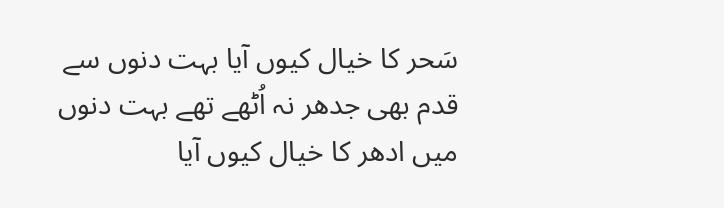سَحر کا خیال کیوں آیا بہت دنوں سے قدم بھی جدھر نہ اُٹھے تھے بہت دنوں میں ادھر کا خیال کیوں آیا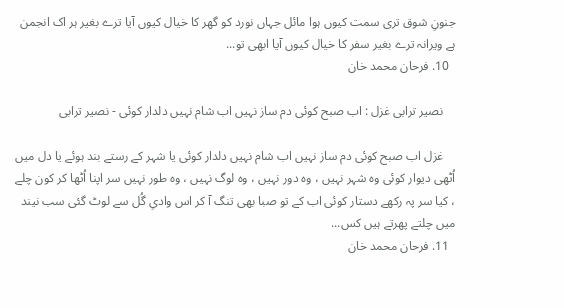جنونِ شوق تری سمت کیوں ہوا مائل جہاں نورد کو گھر کا خیال کیوں آیا ترے بغیر ہر اک انجمن ہے ویرانہ ترے بغیر سفر کا خیال کیوں آیا ابھی تو...
  10. فرحان محمد خان

    نصیر ترابی غزل : اب صبح کوئی دم ساز نہیں اب شام نہیں دلدار کوئی - نصیر ترابی

    غزل اب صبح کوئی دم ساز نہیں اب شام نہیں دلدار کوئی یا شہر کے رستے بند ہوئے یا دل میں اُٹھی دیوار کوئی وہ شہر نہیں ، وہ دور نہیں ، وہ لوگ نہیں ، وہ طور نہیں سر اپنا اُٹھا کر کون چلے ، کیا سر پہ رکھے دستار کوئی اب کے تو صبا بھی تنگ آ کر اس وادیِ گُل سے لوٹ گئی سب نیند میں چلتے پھرتے ہیں کس...
  11. فرحان محمد خان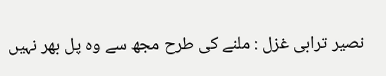نصیر ترابی غزل : ملنے کی طرح مجھ سے وہ پل بھر نہیں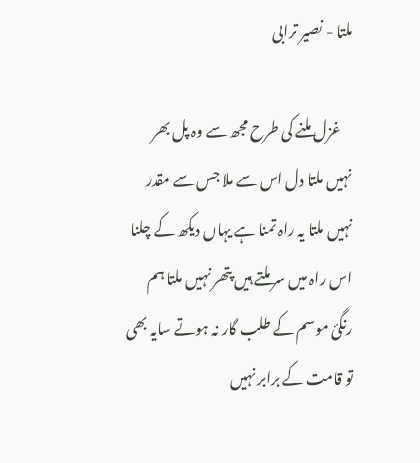ملتا - نصیر ترابی

    غزل ملنے کی طرح مجھ سے وہ پل بھر نہیں ملتا دل اس سے ملا جس سے مقدر نہیں ملتا یہ راہ تمنا ہے یہاں دیکھ کے چلنا اس راہ میں سر ملتے ہیں پتھر نہیں ملتا ہم رنگیٔ موسم کے طلب گار نہ ہوتے سایہ بھی تو قامت کے برابر نہیں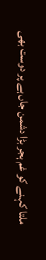ملتا کہنے کو غم ہجر بڑا دشمن جاں ہے پر دوست بھی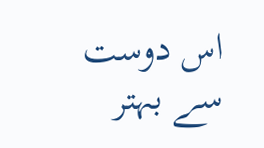اس دوست سے بہتر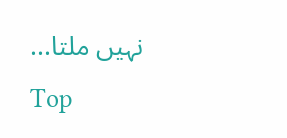نہیں ملتا...
Top